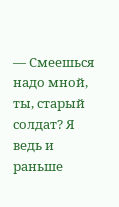— Смеешься надо мной, ты, старый солдат? Я ведь и раньше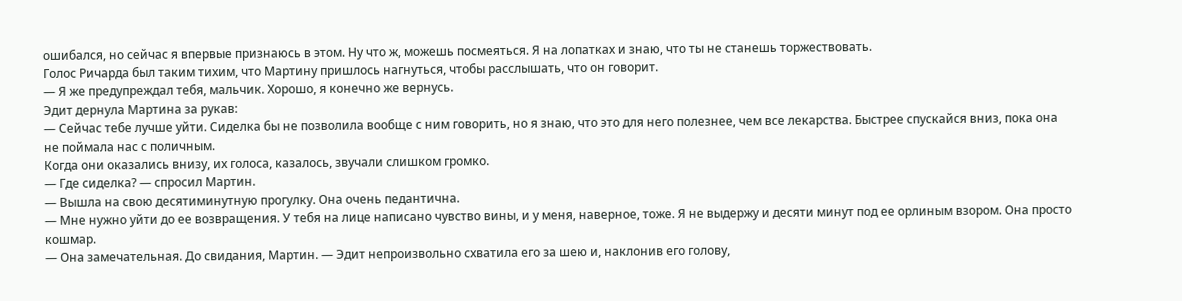ошибался, но сейчас я впервые признаюсь в этом. Ну что ж, можешь посмеяться. Я на лопатках и знаю, что ты не станешь торжествовать.
Голос Ричарда был таким тихим, что Мартину пришлось нагнуться, чтобы расслышать, что он говорит.
— Я же предупреждал тебя, мальчик. Хорошо, я конечно же вернусь.
Эдит дернула Мартина за рукав:
— Сейчас тебе лучше уйти. Сиделка бы не позволила вообще с ним говорить, но я знаю, что это для него полезнее, чем все лекарства. Быстрее спускайся вниз, пока она не поймала нас с поличным.
Когда они оказались внизу, их голоса, казалось, звучали слишком громко.
— Где сиделка? — спросил Мартин.
— Вышла на свою десятиминутную прогулку. Она очень педантична.
— Мне нужно уйти до ее возвращения. У тебя на лице написано чувство вины, и у меня, наверное, тоже. Я не выдержу и десяти минут под ее орлиным взором. Она просто кошмар.
— Она замечательная. До свидания, Мартин. — Эдит непроизвольно схватила его за шею и, наклонив его голову,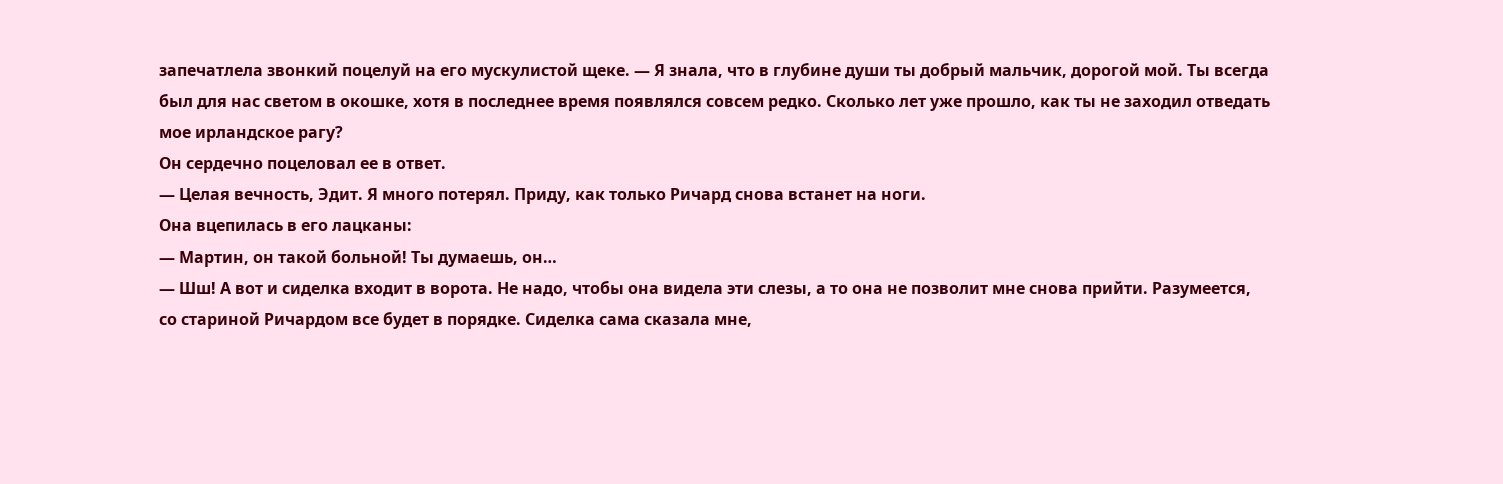запечатлела звонкий поцелуй на его мускулистой щеке. — Я знала, что в глубине души ты добрый мальчик, дорогой мой. Ты всегда был для нас светом в окошке, хотя в последнее время появлялся совсем редко. Сколько лет уже прошло, как ты не заходил отведать мое ирландское рагу?
Он сердечно поцеловал ее в ответ.
— Целая вечность, Эдит. Я много потерял. Приду, как только Ричард снова встанет на ноги.
Она вцепилась в его лацканы:
— Мартин, он такой больной! Ты думаешь, он…
— Шш! А вот и сиделка входит в ворота. Не надо, чтобы она видела эти слезы, а то она не позволит мне снова прийти. Разумеется, со стариной Ричардом все будет в порядке. Сиделка сама сказала мне,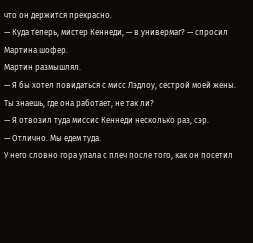что он держится прекрасно.
— Куда теперь, мистер Кеннеди, — в универмаг? — спросил Мартина шофер.
Мартин размышлял.
— Я бы хотел повидаться с мисс Лэдлоу, сестрой моей жены. Ты знаешь, где она работает, не так ли?
— Я отвозил туда миссис Кеннеди несколько раз, сэр.
— Отлично. Мы едем туда.
У него словно гора упала с плеч после того, как он посетил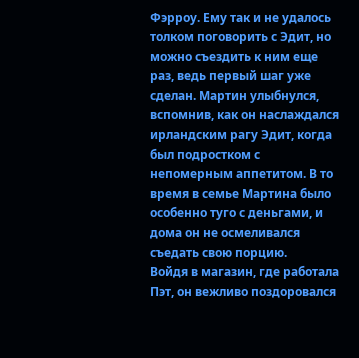Фэрроу. Ему так и не удалось толком поговорить с Эдит, но можно съездить к ним еще раз, ведь первый шаг уже сделан. Мартин улыбнулся, вспомнив, как он наслаждался ирландским рагу Эдит, когда был подростком с непомерным аппетитом. В то время в семье Мартина было особенно туго с деньгами, и дома он не осмеливался съедать свою порцию.
Войдя в магазин, где работала Пэт, он вежливо поздоровался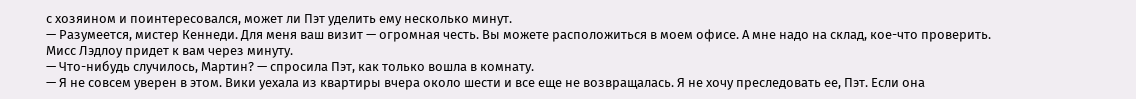с хозяином и поинтересовался, может ли Пэт уделить ему несколько минут.
— Разумеется, мистер Кеннеди. Для меня ваш визит — огромная честь. Вы можете расположиться в моем офисе. А мне надо на склад, кое-что проверить. Мисс Лэдлоу придет к вам через минуту.
— Что-нибудь случилось, Мартин? — спросила Пэт, как только вошла в комнату.
— Я не совсем уверен в этом. Вики уехала из квартиры вчера около шести и все еще не возвращалась. Я не хочу преследовать ее, Пэт. Если она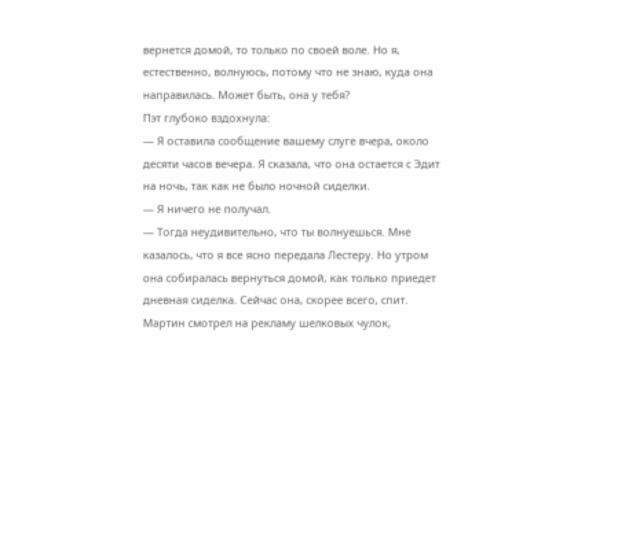вернется домой, то только по своей воле. Но я, естественно, волнуюсь, потому что не знаю, куда она направилась. Может быть, она у тебя?
Пэт глубоко вздохнула:
— Я оставила сообщение вашему слуге вчера, около десяти часов вечера. Я сказала, что она остается с Эдит на ночь, так как не было ночной сиделки.
— Я ничего не получал.
— Тогда неудивительно, что ты волнуешься. Мне казалось, что я все ясно передала Лестеру. Но утром она собиралась вернуться домой, как только приедет дневная сиделка. Сейчас она, скорее всего, спит.
Мартин смотрел на рекламу шелковых чулок,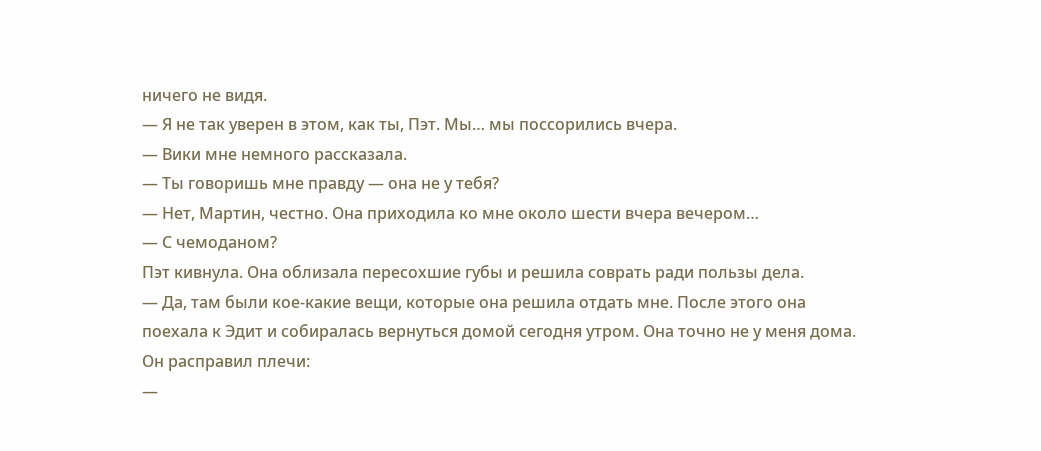ничего не видя.
— Я не так уверен в этом, как ты, Пэт. Мы… мы поссорились вчера.
— Вики мне немного рассказала.
— Ты говоришь мне правду — она не у тебя?
— Нет, Мартин, честно. Она приходила ко мне около шести вчера вечером…
— С чемоданом?
Пэт кивнула. Она облизала пересохшие губы и решила соврать ради пользы дела.
— Да, там были кое-какие вещи, которые она решила отдать мне. После этого она поехала к Эдит и собиралась вернуться домой сегодня утром. Она точно не у меня дома.
Он расправил плечи:
—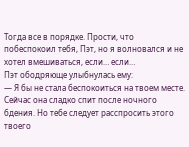Тогда все в порядке. Прости, что побеспокоил тебя, Пэт, но я волновался и не хотел вмешиваться, если… если…
Пэт ободряюще улыбнулась ему:
— Я бы не стала беспокоиться на твоем месте. Сейчас она сладко спит после ночного бдения. Но тебе следует расспросить этого твоего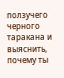ползучего черного таракана и выяснить, почему ты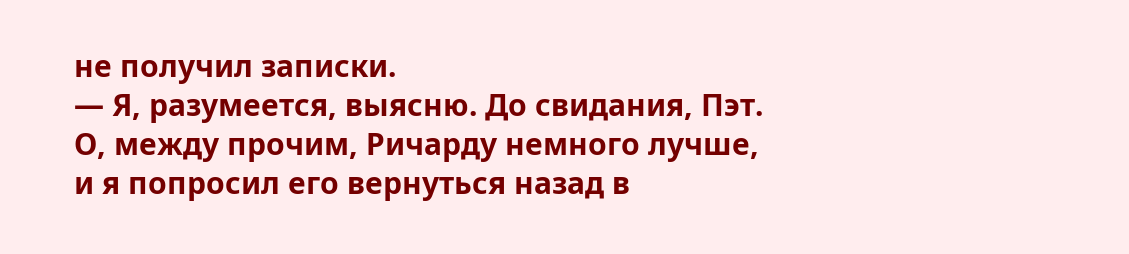не получил записки.
— Я, разумеется, выясню. До свидания, Пэт. О, между прочим, Ричарду немного лучше, и я попросил его вернуться назад в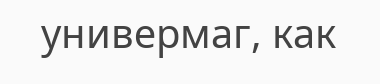универмаг, как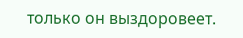только он выздоровеет.